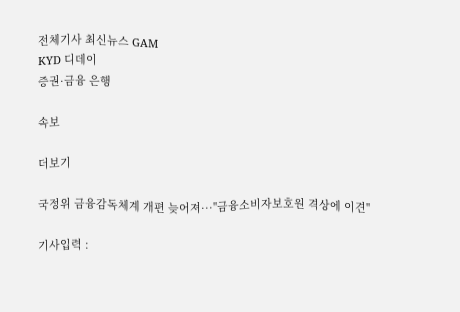전체기사 최신뉴스 GAM
KYD 디데이
증권·금융 은행

속보

더보기

국정위 금융감독체계 개편 늦어져···"금융소비자보호원 격상에 이견"

기사입력 :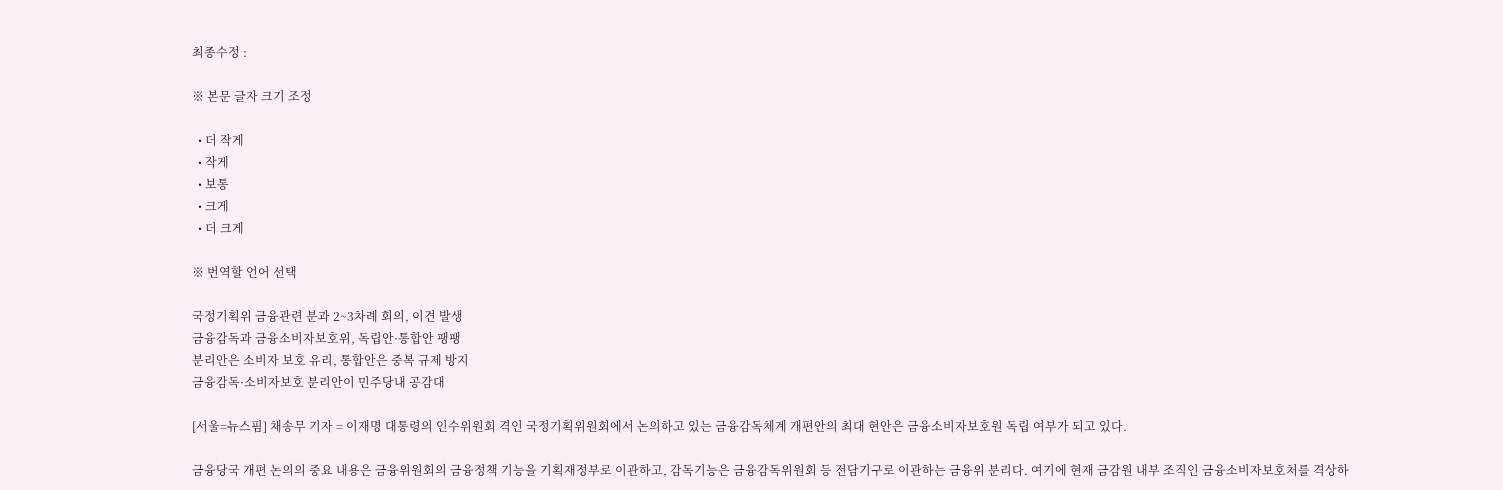최종수정 :

※ 본문 글자 크기 조정

  • 더 작게
  • 작게
  • 보통
  • 크게
  • 더 크게

※ 번역할 언어 선택

국정기획위 금융관련 분과 2~3차례 회의, 이견 발생
금융감독과 금융소비자보호위, 독립안·통합안 팽팽
분리안은 소비자 보호 유리, 통합안은 중복 규제 방지
금융감독·소비자보호 분리안이 민주당내 공감대

[서울=뉴스핌] 채송무 기자 = 이재명 대통령의 인수위원회 격인 국정기획위원회에서 논의하고 있는 금융감독체계 개편안의 최대 현안은 금융소비자보호원 독립 여부가 되고 있다.

금융당국 개편 논의의 중요 내용은 금융위원회의 금융정책 기능을 기획재정부로 이관하고, 감독기능은 금융감독위원회 등 전담기구로 이관하는 금융위 분리다. 여기에 현재 금감원 내부 조직인 금융소비자보호처를 격상하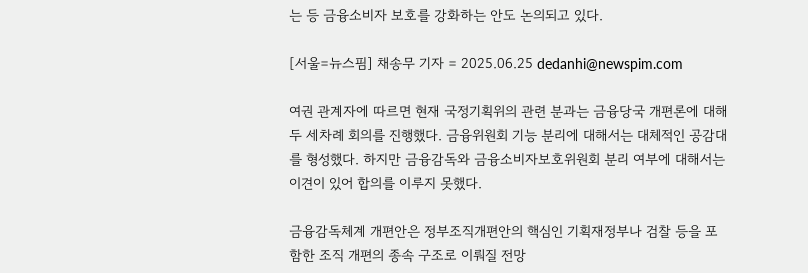는 등 금융소비자 보호를 강화하는 안도 논의되고 있다.

[서울=뉴스핌] 채송무 기자 = 2025.06.25 dedanhi@newspim.com

여권 관계자에 따르면 현재 국정기획위의 관련 분과는 금융당국 개편론에 대해 두 세차례 회의를 진행했다. 금융위원회 기능 분리에 대해서는 대체적인 공감대를 형성했다. 하지만 금융감독와 금융소비자보호위원회 분리 여부에 대해서는 이견이 있어 합의를 이루지 못했다.

금융감독체계 개편안은 정부조직개편안의 핵심인 기획재정부나 검찰 등을 포함한 조직 개편의 종속 구조로 이뤄질 전망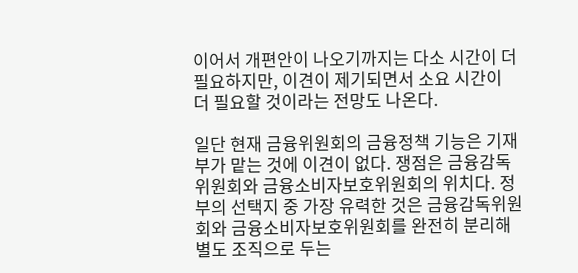이어서 개편안이 나오기까지는 다소 시간이 더 필요하지만, 이견이 제기되면서 소요 시간이 더 필요할 것이라는 전망도 나온다.

일단 현재 금융위원회의 금융정책 기능은 기재부가 맡는 것에 이견이 없다. 쟁점은 금융감독위원회와 금융소비자보호위원회의 위치다. 정부의 선택지 중 가장 유력한 것은 금융감독위원회와 금융소비자보호위원회를 완전히 분리해 별도 조직으로 두는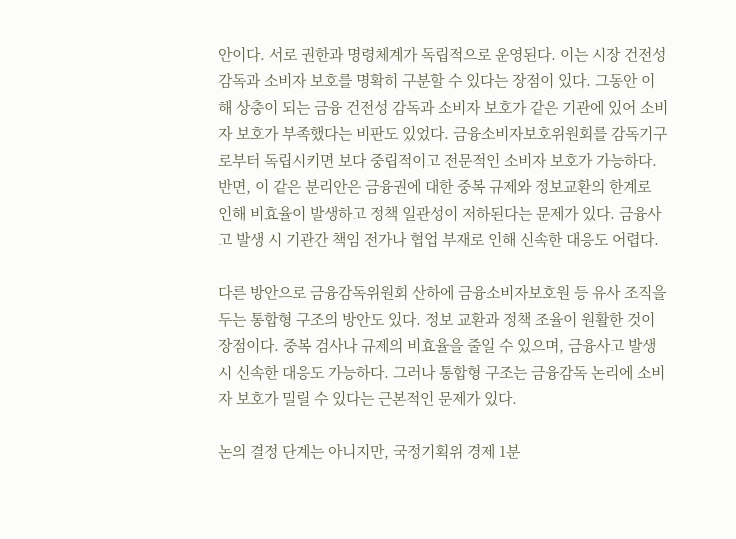안이다. 서로 권한과 명령체계가 독립적으로 운영된다. 이는 시장 건전성 감독과 소비자 보호를 명확히 구분할 수 있다는 장점이 있다. 그동안 이해 상충이 되는 금융 건전성 감독과 소비자 보호가 같은 기관에 있어 소비자 보호가 부족했다는 비판도 있었다. 금융소비자보호위원회를 감독기구로부터 독립시키면 보다 중립적이고 전문적인 소비자 보호가 가능하다. 반면, 이 같은 분리안은 금융권에 대한 중복 규제와 정보교환의 한계로 인해 비효율이 발생하고 정책 일관성이 저하된다는 문제가 있다. 금융사고 발생 시 기관간 책임 전가나 협업 부재로 인해 신속한 대응도 어렵다.

다른 방안으로 금융감독위원회 산하에 금융소비자보호원 등 유사 조직을 두는 통합형 구조의 방안도 있다. 정보 교환과 정책 조율이 원활한 것이 장점이다. 중복 검사나 규제의 비효율을 줄일 수 있으며, 금융사고 발생시 신속한 대응도 가능하다. 그러나 통합형 구조는 금융감독 논리에 소비자 보호가 밀릴 수 있다는 근본적인 문제가 있다.

논의 결정 단계는 아니지만, 국정기획위 경제 1분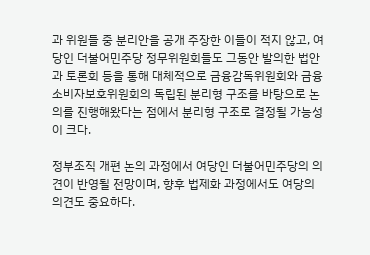과 위원들 중 분리안을 공개 주장한 이들이 적지 않고, 여당인 더불어민주당 정무위원회들도 그동안 발의한 법안과 토론회 등을 통해 대체적으로 금융감독위원회와 금융소비자보호위원회의 독립된 분리형 구조를 바탕으로 논의를 진행해왔다는 점에서 분리형 구조로 결정될 가능성이 크다.

정부조직 개편 논의 과정에서 여당인 더불어민주당의 의견이 반영될 전망이며, 향후 법제화 과정에서도 여당의 의견도 중요하다.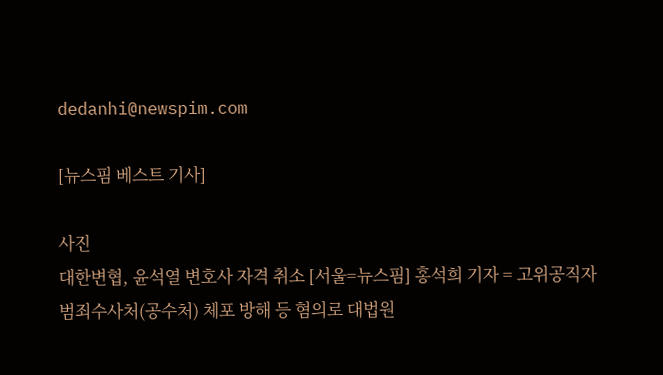dedanhi@newspim.com

[뉴스핌 베스트 기사]

사진
대한변협, 윤석열 변호사 자격 취소 [서울=뉴스핌] 홍석희 기자 = 고위공직자범죄수사처(공수처) 체포 방해 등 혐의로 대법원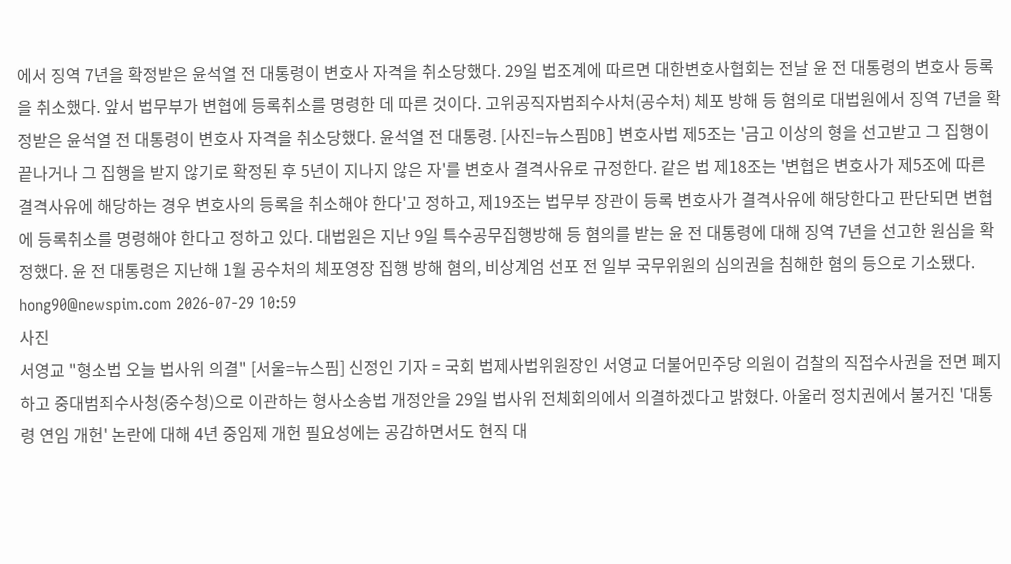에서 징역 7년을 확정받은 윤석열 전 대통령이 변호사 자격을 취소당했다. 29일 법조계에 따르면 대한변호사협회는 전날 윤 전 대통령의 변호사 등록을 취소했다. 앞서 법무부가 변협에 등록취소를 명령한 데 따른 것이다. 고위공직자범죄수사처(공수처) 체포 방해 등 혐의로 대법원에서 징역 7년을 확정받은 윤석열 전 대통령이 변호사 자격을 취소당했다. 윤석열 전 대통령. [사진=뉴스핌DB] 변호사법 제5조는 '금고 이상의 형을 선고받고 그 집행이 끝나거나 그 집행을 받지 않기로 확정된 후 5년이 지나지 않은 자'를 변호사 결격사유로 규정한다. 같은 법 제18조는 '변협은 변호사가 제5조에 따른 결격사유에 해당하는 경우 변호사의 등록을 취소해야 한다'고 정하고, 제19조는 법무부 장관이 등록 변호사가 결격사유에 해당한다고 판단되면 변협에 등록취소를 명령해야 한다고 정하고 있다. 대법원은 지난 9일 특수공무집행방해 등 혐의를 받는 윤 전 대통령에 대해 징역 7년을 선고한 원심을 확정했다. 윤 전 대통령은 지난해 1월 공수처의 체포영장 집행 방해 혐의, 비상계엄 선포 전 일부 국무위원의 심의권을 침해한 혐의 등으로 기소됐다.   hong90@newspim.com 2026-07-29 10:59
사진
서영교 "형소법 오늘 법사위 의결" [서울=뉴스핌] 신정인 기자 = 국회 법제사법위원장인 서영교 더불어민주당 의원이 검찰의 직접수사권을 전면 폐지하고 중대범죄수사청(중수청)으로 이관하는 형사소송법 개정안을 29일 법사위 전체회의에서 의결하겠다고 밝혔다. 아울러 정치권에서 불거진 '대통령 연임 개헌' 논란에 대해 4년 중임제 개헌 필요성에는 공감하면서도 현직 대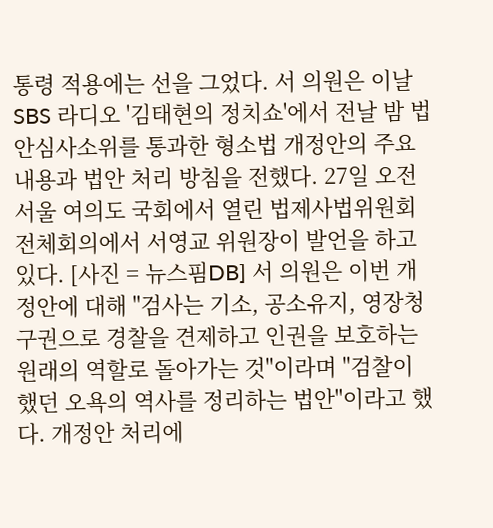통령 적용에는 선을 그었다. 서 의원은 이날 SBS 라디오 '김태현의 정치쇼'에서 전날 밤 법안심사소위를 통과한 형소법 개정안의 주요 내용과 법안 처리 방침을 전했다. 27일 오전 서울 여의도 국회에서 열린 법제사법위원회 전체회의에서 서영교 위원장이 발언을 하고 있다. [사진 = 뉴스핌DB] 서 의원은 이번 개정안에 대해 "검사는 기소, 공소유지, 영장청구권으로 경찰을 견제하고 인권을 보호하는 원래의 역할로 돌아가는 것"이라며 "검찰이 했던 오욕의 역사를 정리하는 법안"이라고 했다. 개정안 처리에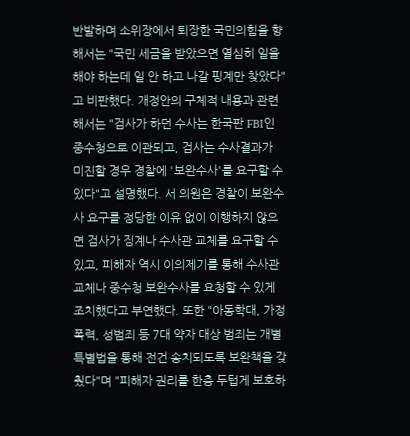반발하며 소위장에서 퇴장한 국민의힘을 향해서는 "국민 세금을 받았으면 열심히 일을 해야 하는데 일 안 하고 나갈 핑계만 찾았다"고 비판했다. 개정안의 구체적 내용과 관련해서는 "검사가 하던 수사는 한국판 FBI인 중수청으로 이관되고, 검사는 수사결과가 미진할 경우 경찰에 '보완수사'를 요구할 수 있다"고 설명했다. 서 의원은 경찰이 보완수사 요구를 정당한 이유 없이 이행하지 않으면 검사가 징계나 수사관 교체를 요구할 수 있고, 피해자 역시 이의제기를 통해 수사관 교체나 중수청 보완수사를 요청할 수 있게 조치했다고 부연했다. 또한 "아동학대, 가정폭력, 성범죄 등 7대 약자 대상 범죄는 개별 특별법을 통해 전건 송치되도록 보완책을 갖췄다"며 "피해자 권리를 한층 두텁게 보호하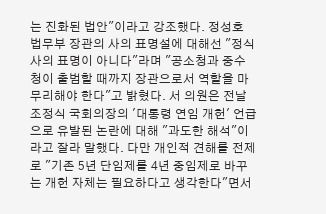는 진화된 법안"이라고 강조했다. 정성호 법무부 장관의 사의 표명설에 대해선 "정식 사의 표명이 아니다"라며 "공소청과 중수청이 출범할 때까지 장관으로서 역할을 마무리해야 한다"고 밝혔다. 서 의원은 전날 조정식 국회의장의 '대통령 연임 개헌' 언급으로 유발된 논란에 대해 "과도한 해석"이라고 잘라 말했다. 다만 개인적 견해를 전제로 "기존 5년 단임제를 4년 중임제로 바꾸는 개헌 자체는 필요하다고 생각한다"면서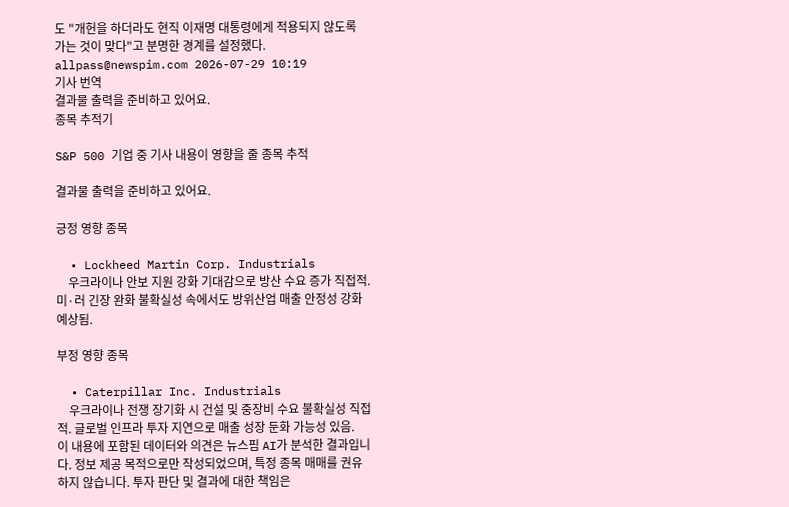도 "개헌을 하더라도 현직 이재명 대통령에게 적용되지 않도록 가는 것이 맞다"고 분명한 경계를 설정했다. allpass@newspim.com 2026-07-29 10:19
기사 번역
결과물 출력을 준비하고 있어요.
종목 추적기

S&P 500 기업 중 기사 내용이 영향을 줄 종목 추적

결과물 출력을 준비하고 있어요.

긍정 영향 종목

  • Lockheed Martin Corp. Industrials
    우크라이나 안보 지원 강화 기대감으로 방산 수요 증가 직접적. 미·러 긴장 완화 불확실성 속에서도 방위산업 매출 안정성 강화 예상됨.

부정 영향 종목

  • Caterpillar Inc. Industrials
    우크라이나 전쟁 장기화 시 건설 및 중장비 수요 불확실성 직접적. 글로벌 인프라 투자 지연으로 매출 성장 둔화 가능성 있음.
이 내용에 포함된 데이터와 의견은 뉴스핌 AI가 분석한 결과입니다. 정보 제공 목적으로만 작성되었으며, 특정 종목 매매를 권유하지 않습니다. 투자 판단 및 결과에 대한 책임은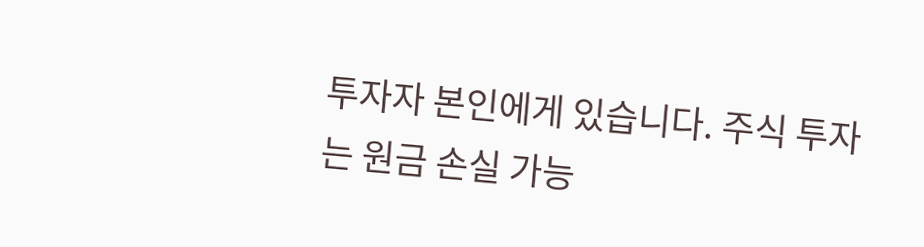투자자 본인에게 있습니다. 주식 투자는 원금 손실 가능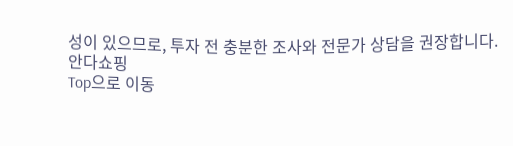성이 있으므로, 투자 전 충분한 조사와 전문가 상담을 권장합니다.
안다쇼핑
Top으로 이동